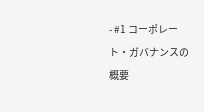- #1 コーポレート・ガバナンスの概要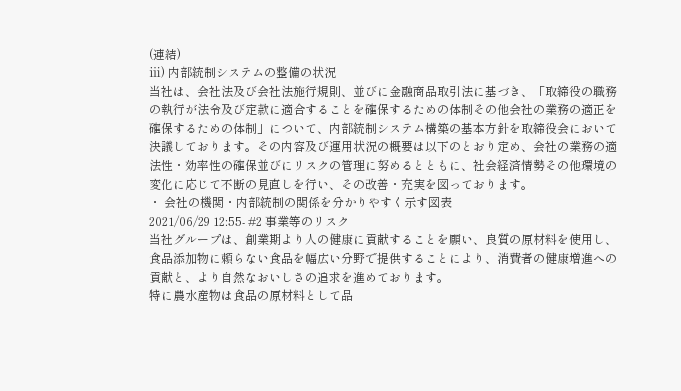(連結)
ⅲ) 内部統制システムの整備の状況
当社は、会社法及び会社法施行規則、並びに金融商品取引法に基づき、「取締役の職務の執行が法令及び定款に適合することを確保するための体制その他会社の業務の適正を確保するための体制」について、内部統制システム構築の基本方針を取締役会において決議しております。その内容及び運用状況の概要は以下のとおり定め、会社の業務の適法性・効率性の確保並びにリスクの管理に努めるとともに、社会経済情勢その他環境の変化に応じて不断の見直しを行い、その改善・充実を図っております。
・ 会社の機関・内部統制の関係を分かりやすく示す図表
2021/06/29 12:55- #2 事業等のリスク
当社グループは、創業期より人の健康に貢献することを願い、良質の原材料を使用し、食品添加物に頼らない食品を幅広い分野で提供することにより、消費者の健康増進への貢献と、より自然なおいしさの追求を進めております。
特に農水産物は食品の原材料として品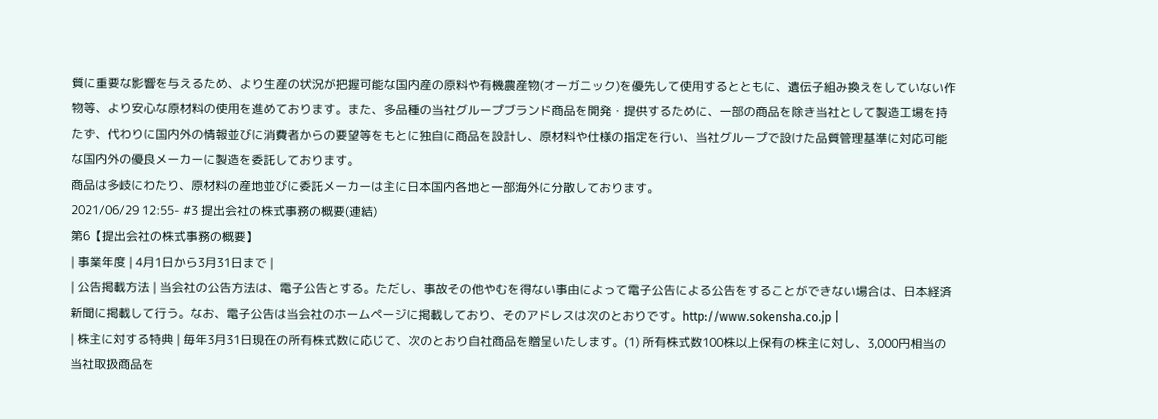質に重要な影響を与えるため、より生産の状況が把握可能な国内産の原料や有機農産物(オーガニック)を優先して使用するとともに、遺伝子組み換えをしていない作物等、より安心な原材料の使用を進めております。また、多品種の当社グループブランド商品を開発・提供するために、一部の商品を除き当社として製造工場を持たず、代わりに国内外の情報並びに消費者からの要望等をもとに独自に商品を設計し、原材料や仕様の指定を行い、当社グループで設けた品質管理基準に対応可能な国内外の優良メーカーに製造を委託しております。
商品は多岐にわたり、原材料の産地並びに委託メーカーは主に日本国内各地と一部海外に分散しております。
2021/06/29 12:55- #3 提出会社の株式事務の概要(連結)
第6【提出会社の株式事務の概要】
| 事業年度 | 4月1日から3月31日まで |
| 公告掲載方法 | 当会社の公告方法は、電子公告とする。ただし、事故その他やむを得ない事由によって電子公告による公告をすることができない場合は、日本経済新聞に掲載して行う。なお、電子公告は当会社のホームページに掲載しており、そのアドレスは次のとおりです。http://www.sokensha.co.jp |
| 株主に対する特典 | 毎年3月31日現在の所有株式数に応じて、次のとおり自社商品を贈呈いたします。(1) 所有株式数100株以上保有の株主に対し、3,000円相当の当社取扱商品を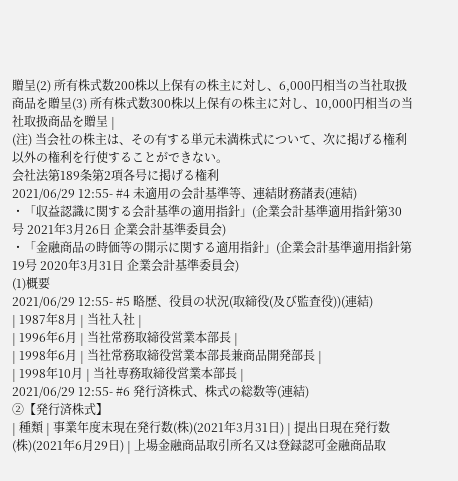贈呈(2) 所有株式数200株以上保有の株主に対し、6,000円相当の当社取扱商品を贈呈(3) 所有株式数300株以上保有の株主に対し、10,000円相当の当社取扱商品を贈呈 |
(注) 当会社の株主は、その有する単元未満株式について、次に掲げる権利以外の権利を行使することができない。
会社法第189条第2項各号に掲げる権利
2021/06/29 12:55- #4 未適用の会計基準等、連結財務諸表(連結)
・「収益認識に関する会計基準の適用指針」(企業会計基準適用指針第30号 2021年3月26日 企業会計基準委員会)
・「金融商品の時価等の開示に関する適用指針」(企業会計基準適用指針第19号 2020年3月31日 企業会計基準委員会)
(1)概要
2021/06/29 12:55- #5 略歴、役員の状況(取締役(及び監査役))(連結)
| 1987年8月 | 当社入社 |
| 1996年6月 | 当社常務取締役営業本部長 |
| 1998年6月 | 当社常務取締役営業本部長兼商品開発部長 |
| 1998年10月 | 当社専務取締役営業本部長 |
2021/06/29 12:55- #6 発行済株式、株式の総数等(連結)
②【発行済株式】
| 種類 | 事業年度末現在発行数(株)(2021年3月31日) | 提出日現在発行数(株)(2021年6月29日) | 上場金融商品取引所名又は登録認可金融商品取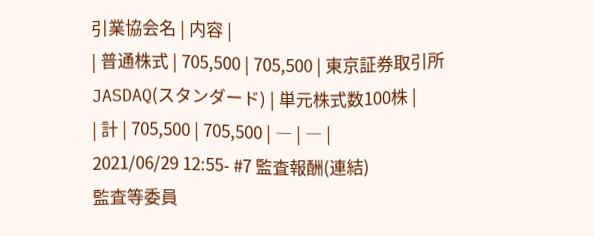引業協会名 | 内容 |
| 普通株式 | 705,500 | 705,500 | 東京証券取引所JASDAQ(スタンダード) | 単元株式数100株 |
| 計 | 705,500 | 705,500 | ― | ― |
2021/06/29 12:55- #7 監査報酬(連結)
監査等委員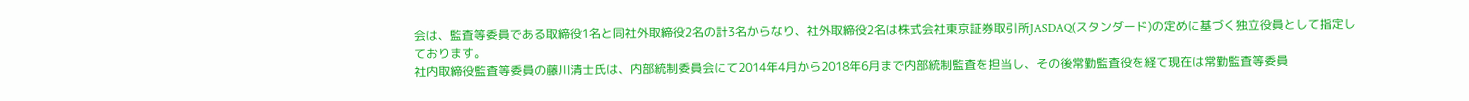会は、監査等委員である取締役1名と同社外取締役2名の計3名からなり、社外取締役2名は株式会社東京証券取引所JASDAQ(スタンダード)の定めに基づく独立役員として指定しております。
社内取締役監査等委員の藤川清士氏は、内部統制委員会にて2014年4月から2018年6月まで内部統制監査を担当し、その後常勤監査役を経て現在は常勤監査等委員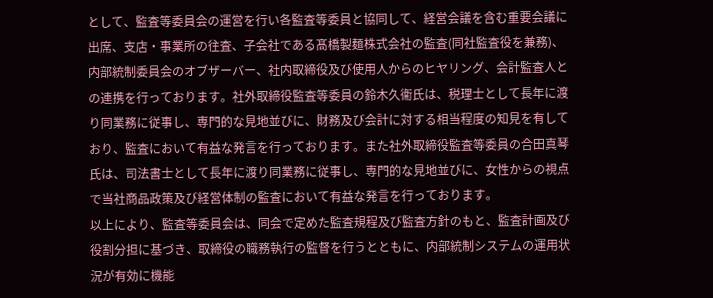として、監査等委員会の運営を行い各監査等委員と協同して、経営会議を含む重要会議に出席、支店・事業所の往査、子会社である髙橋製麺株式会社の監査(同社監査役を兼務)、内部統制委員会のオブザーバー、社内取締役及び使用人からのヒヤリング、会計監査人との連携を行っております。社外取締役監査等委員の鈴木久衞氏は、税理士として長年に渡り同業務に従事し、専門的な見地並びに、財務及び会計に対する相当程度の知見を有しており、監査において有益な発言を行っております。また社外取締役監査等委員の合田真琴氏は、司法書士として長年に渡り同業務に従事し、専門的な見地並びに、女性からの視点で当社商品政策及び経営体制の監査において有益な発言を行っております。
以上により、監査等委員会は、同会で定めた監査規程及び監査方針のもと、監査計画及び役割分担に基づき、取締役の職務執行の監督を行うとともに、内部統制システムの運用状況が有効に機能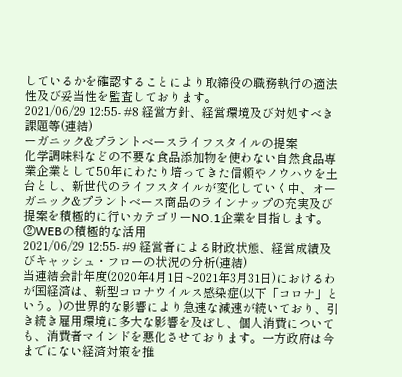しているかを確認することにより取締役の職務執行の適法性及び妥当性を監査しております。
2021/06/29 12:55- #8 経営方針、経営環境及び対処すべき課題等(連結)
ーガニック&プラントベースライフスタイルの提案
化学調味料などの不要な食品添加物を使わない自然食品専業企業として50年にわたり培ってきた信頼やノウハウを土台とし、新世代のライフスタイルが変化していく中、オーガニック&プラントベース商品のラインナップの充実及び提案を積極的に行いカテゴリーNO.1企業を目指します。
②WEBの積極的な活用
2021/06/29 12:55- #9 経営者による財政状態、経営成績及びキャッシュ・フローの状況の分析(連結)
当連結会計年度(2020年4月1日~2021年3月31日)におけるわが国経済は、新型コロナウイルス感染症(以下「コロナ」という。)の世界的な影響により急速な減速が続いており、引き続き雇用環境に多大な影響を及ぼし、個人消費についても、消費者マインドを悪化させております。一方政府は今までにない経済対策を推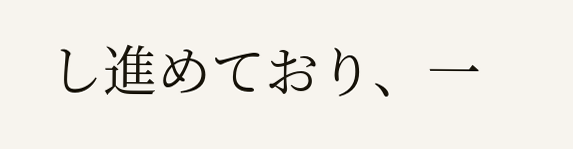し進めており、一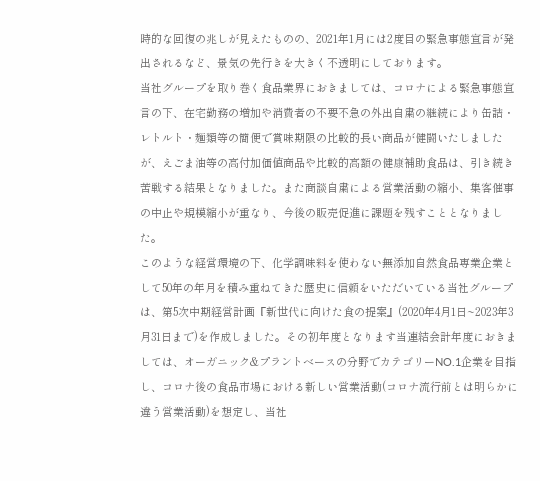時的な回復の兆しが見えたものの、2021年1月には2度目の緊急事態宣言が発出されるなど、景気の先行きを大きく不透明にしております。
当社グループを取り巻く食品業界におきましては、コロナによる緊急事態宣言の下、在宅勤務の増加や消費者の不要不急の外出自粛の継続により缶詰・レトルト・麺類等の簡便で賞味期限の比較的長い商品が健闘いたしましたが、えごま油等の高付加価値商品や比較的高額の健康補助食品は、引き続き苦戦する結果となりました。また商談自粛による営業活動の縮小、集客催事の中止や規模縮小が重なり、今後の販売促進に課題を残すこととなりました。
このような経営環境の下、化学調味料を使わない無添加自然食品専業企業として50年の年月を積み重ねてきた歴史に信頼をいただいている当社グループは、第5次中期経営計画『新世代に向けた食の提案』(2020年4月1日~2023年3月31日まで)を作成しました。その初年度となります当連結会計年度におきましては、オーガニック&プラントベースの分野でカテゴリーNO.1企業を目指し、コロナ後の食品市場における新しい営業活動(コロナ流行前とは明らかに違う営業活動)を想定し、当社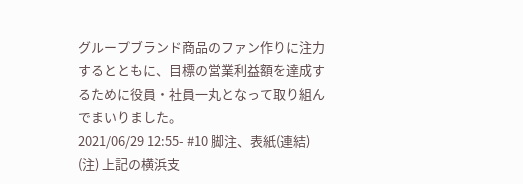グループブランド商品のファン作りに注力するとともに、目標の営業利益額を達成するために役員・社員一丸となって取り組んでまいりました。
2021/06/29 12:55- #10 脚注、表紙(連結)
(注) 上記の横浜支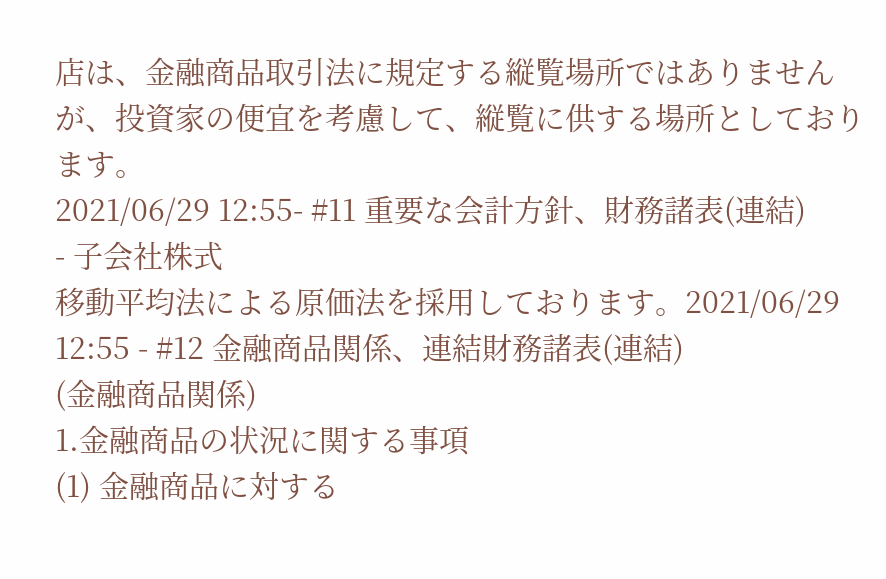店は、金融商品取引法に規定する縦覧場所ではありませんが、投資家の便宜を考慮して、縦覧に供する場所としております。
2021/06/29 12:55- #11 重要な会計方針、財務諸表(連結)
- 子会社株式
移動平均法による原価法を採用しております。2021/06/29 12:55 - #12 金融商品関係、連結財務諸表(連結)
(金融商品関係)
1.金融商品の状況に関する事項
(1) 金融商品に対する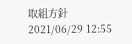取組方針
2021/06/29 12:55